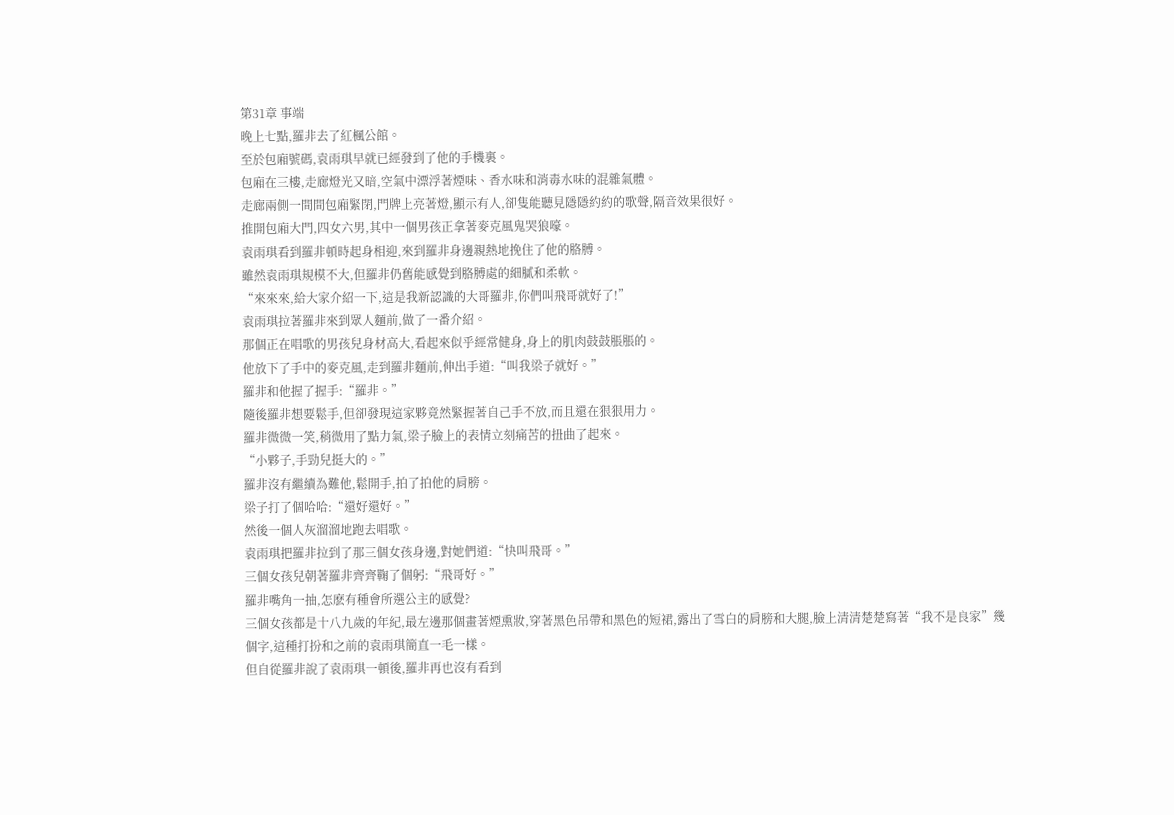第31章 事端
晚上七點,羅非去了紅楓公館。
至於包廂號碼,袁雨琪早就已經發到了他的手機裏。
包廂在三樓,走廊燈光又暗,空氣中漂浮著煙味、香水味和消毒水味的混雜氣體。
走廊兩側一間間包廂緊閉,門牌上亮著燈,顯示有人,卻隻能聽見隱隱約約的歌聲,隔音效果很好。
推開包廂大門,四女六男,其中一個男孩正拿著麥克風鬼哭狼嚎。
袁雨琪看到羅非頓時起身相迎,來到羅非身邊親熱地挽住了他的胳膊。
雖然袁雨琪規模不大,但羅非仍舊能感覺到胳膊處的細膩和柔軟。
“來來來,給大家介紹一下,這是我新認識的大哥羅非,你們叫飛哥就好了!”
袁雨琪拉著羅非來到眾人麵前,做了一番介紹。
那個正在唱歌的男孩兒身材高大,看起來似乎經常健身,身上的肌肉鼓鼓脹脹的。
他放下了手中的麥克風,走到羅非麵前,伸出手道:“叫我梁子就好。”
羅非和他握了握手:“羅非。”
隨後羅非想要鬆手,但卻發現這家夥竟然緊握著自己手不放,而且還在狠狠用力。
羅非微微一笑,稍微用了點力氣,梁子臉上的表情立刻痛苦的扭曲了起來。
“小夥子,手勁兒挺大的。”
羅非沒有繼續為難他,鬆開手,拍了拍他的肩膀。
梁子打了個哈哈:“還好還好。”
然後一個人灰溜溜地跑去唱歌。
袁雨琪把羅非拉到了那三個女孩身邊,對她們道:“快叫飛哥。”
三個女孩兒朝著羅非齊齊鞠了個躬:“飛哥好。”
羅非嘴角一抽,怎麽有種會所選公主的感覺?
三個女孩都是十八九歲的年紀,最左邊那個畫著煙熏妝,穿著黑色吊帶和黑色的短裙,露出了雪白的肩膀和大腿,臉上清清楚楚寫著“我不是良家”幾個字,這種打扮和之前的袁雨琪簡直一毛一樣。
但自從羅非說了袁雨琪一頓後,羅非再也沒有看到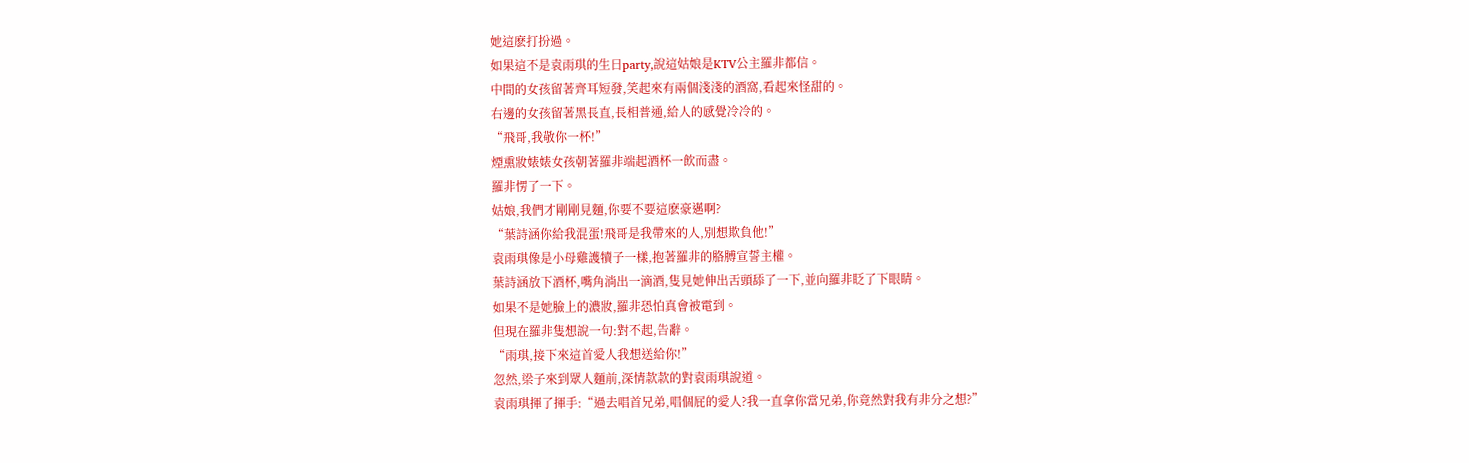她這麽打扮過。
如果這不是袁雨琪的生日party,說這姑娘是KTV公主羅非都信。
中間的女孩留著齊耳短發,笑起來有兩個淺淺的酒窩,看起來怪甜的。
右邊的女孩留著黑長直,長相普通,給人的感覺冷冷的。
“飛哥,我敬你一杯!”
煙熏妝婊婊女孩朝著羅非端起酒杯一飲而盡。
羅非愣了一下。
姑娘,我們才剛剛見麵,你要不要這麽豪邁啊?
“葉詩涵你給我混蛋!飛哥是我帶來的人,別想欺負他!”
袁雨琪像是小母雞護犢子一樣,抱著羅非的胳膊宣誓主權。
葉詩涵放下酒杯,嘴角淌出一滴酒,隻見她伸出舌頭舔了一下,並向羅非眨了下眼睛。
如果不是她臉上的濃妝,羅非恐怕真會被電到。
但現在羅非隻想說一句:對不起,告辭。
“雨琪,接下來這首愛人我想送給你!”
忽然,梁子來到眾人麵前,深情款款的對袁雨琪說道。
袁雨琪揮了揮手:“過去唱首兄弟,唱個屁的愛人?我一直拿你當兄弟,你竟然對我有非分之想?”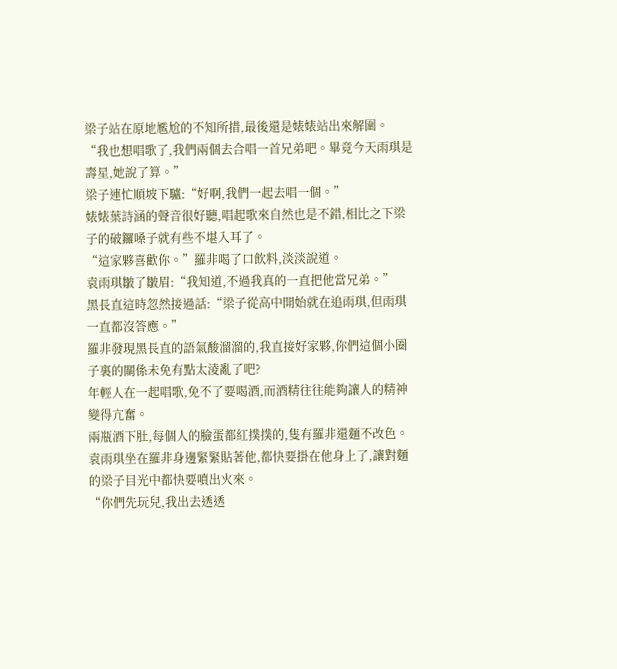梁子站在原地尷尬的不知所措,最後還是婊婊站出來解圍。
“我也想唱歌了,我們兩個去合唱一首兄弟吧。畢竟今天雨琪是壽星,她說了算。”
梁子連忙順坡下驢:“好啊,我們一起去唱一個。”
婊婊葉詩涵的聲音很好聽,唱起歌來自然也是不錯,相比之下梁子的破鑼嗓子就有些不堪入耳了。
“這家夥喜歡你。”羅非喝了口飲料,淡淡說道。
袁雨琪皺了皺眉:“我知道,不過我真的一直把他當兄弟。”
黑長直這時忽然接過話:“梁子從高中開始就在追雨琪,但雨琪一直都沒答應。”
羅非發現黑長直的語氣酸溜溜的,我直接好家夥,你們這個小圈子裏的關係未免有點太淩亂了吧?
年輕人在一起唱歌,免不了要喝酒,而酒精往往能夠讓人的精神變得亢奮。
兩瓶酒下肚,每個人的臉蛋都紅撲撲的,隻有羅非還麵不改色。
袁雨琪坐在羅非身邊緊緊貼著他,都快要掛在他身上了,讓對麵的梁子目光中都快要噴出火來。
“你們先玩兒,我出去透透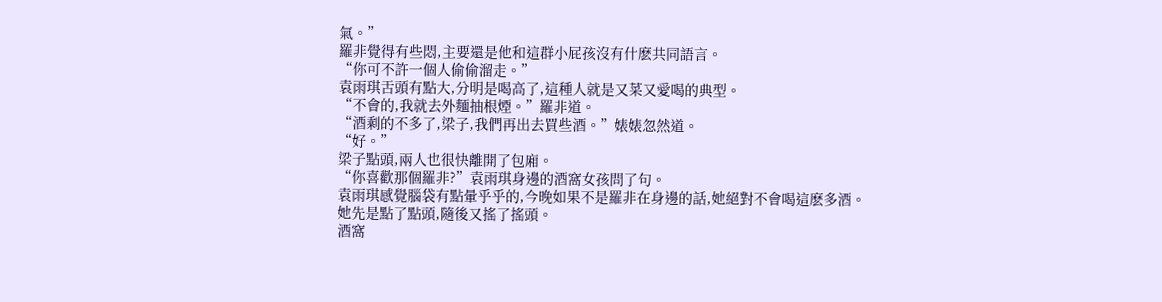氣。”
羅非覺得有些悶,主要還是他和這群小屁孩沒有什麽共同語言。
“你可不許一個人偷偷溜走。”
袁雨琪舌頭有點大,分明是喝高了,這種人就是又菜又愛喝的典型。
“不會的,我就去外麵抽根煙。”羅非道。
“酒剩的不多了,梁子,我們再出去買些酒。”婊婊忽然道。
“好。”
梁子點頭,兩人也很快離開了包廂。
“你喜歡那個羅非?”袁雨琪身邊的酒窩女孩問了句。
袁雨琪感覺腦袋有點暈乎乎的,今晚如果不是羅非在身邊的話,她絕對不會喝這麽多酒。
她先是點了點頭,隨後又搖了搖頭。
酒窩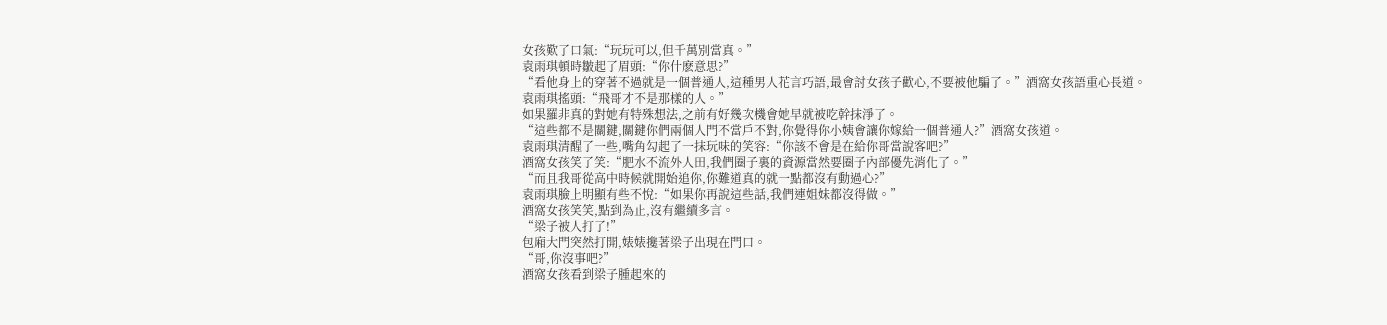女孩歎了口氣:“玩玩可以,但千萬別當真。”
袁雨琪頓時皺起了眉頭:“你什麽意思?”
“看他身上的穿著不過就是一個普通人,這種男人花言巧語,最會討女孩子歡心,不要被他騙了。”酒窩女孩語重心長道。
袁雨琪搖頭:“飛哥才不是那樣的人。”
如果羅非真的對她有特殊想法,之前有好幾次機會她早就被吃幹抹淨了。
“這些都不是關鍵,關鍵你們兩個人門不當戶不對,你覺得你小姨會讓你嫁給一個普通人?”酒窩女孩道。
袁雨琪清醒了一些,嘴角勾起了一抹玩味的笑容:“你該不會是在給你哥當說客吧?”
酒窩女孩笑了笑:“肥水不流外人田,我們圈子裏的資源當然要圈子內部優先消化了。”
“而且我哥從高中時候就開始追你,你難道真的就一點都沒有動過心?”
袁雨琪臉上明顯有些不悅:“如果你再說這些話,我們連姐妹都沒得做。”
酒窩女孩笑笑,點到為止,沒有繼續多言。
“梁子被人打了!”
包廂大門突然打開,婊婊攙著梁子出現在門口。
“哥,你沒事吧?”
酒窩女孩看到梁子腫起來的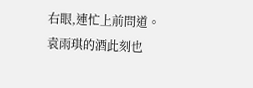右眼,連忙上前問道。
袁雨琪的酒此刻也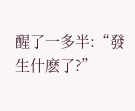醒了一多半:“發生什麽了?”